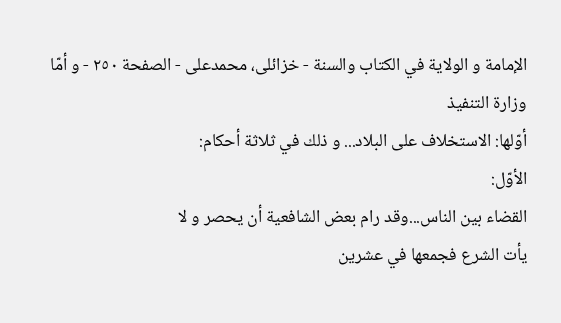الإمامة و الولاية في الكتاب والسنة - خزائلی، محمدعلی - الصفحة ٢٥٠ - و أمّا وزارة التنفيذ
أوّلها: الاستخلاف على البلاد... و ذلك في ثلاثة أحكام:
الأوّل:
القضاء بين الناس...وقد رام بعض الشافعية أن يحصر و لا
يأت الشرع فجمعها في عشرين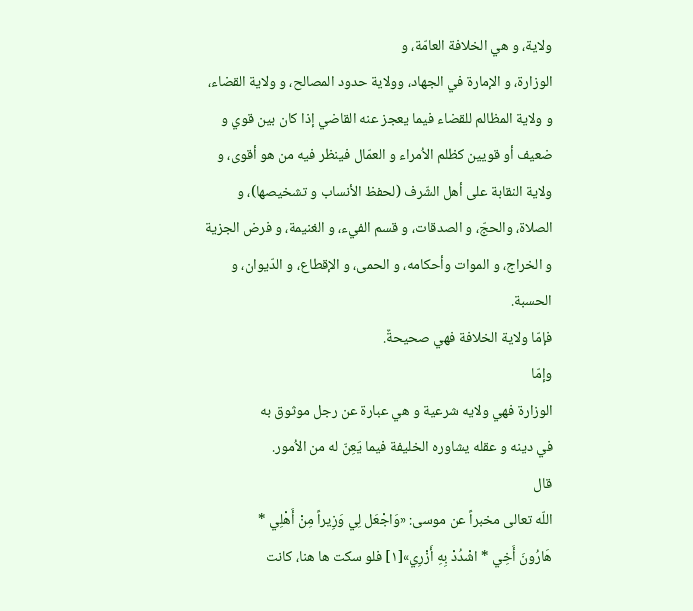ولاية، و هي الخلافة العامّة، و
الوزارة، و الإمارة في الجهاد، وولاية حدود المصالح، و ولاية القضاء،
و ولاية المظالم للقضاء فيما يعجز عنه القاضي إذا كان بين قوي و
ضعيف أو قويين كظلم الاُمراء و العمّال فينظر فيه من هو أقوى، و
ولاية النقابة على أهل الشّرف (لحفظ الأنساب و تشخيصها)، و
الصلاة، والحجّ، و الصدقات، و قسم الفيء، و الغنيمة، و فرض الجزية
و الخراج، و الموات وأحكامه، و الحمى، و الإقطاع، و الدّيوان، و
الحسبة.
فإمّا ولاية الخلافة فهي صحيحةٌ.
وإمّا
الوزارة فهي ولايه شرعية و هي عبارة عن رجل موثوق به
في دينه و عقله يشاوره الخليفة فيما يَعِنّ له من الاُمور.
قال
اللّه تعالى مخبراً عن موسى: «وَاجْعَل لِي وَزِيراً مِنْ أَهْلِي *
هَارُونَ أَخِي * اشْدُدْ بِهِ أَزْرِي»[١] فلو سكت ها هنا، كانت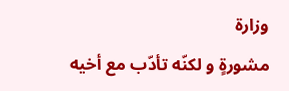وزارة
مشورةٍ و لكنّه تأدّب مع أخيه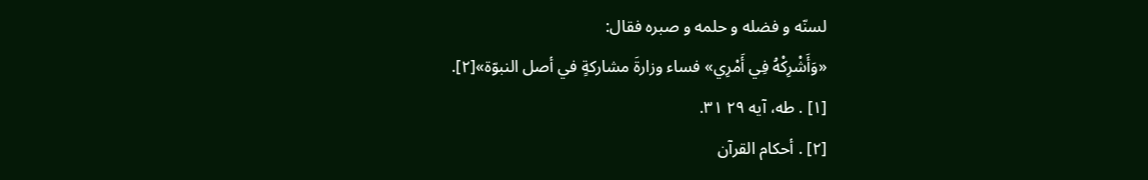لسنّه و فضله و حلمه و صبره فقال:
«وَأَشْرِكْهُ فِي أَمْرِي» فساء وزارةَ مشاركةٍ في أصل النبوّة»[٢].
[١] . طه، آيه ٢٩ ٣١.
[٢] . أحكام القرآن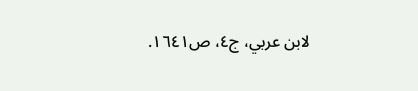لابن عربي، ج٤، ص١٦٤١.